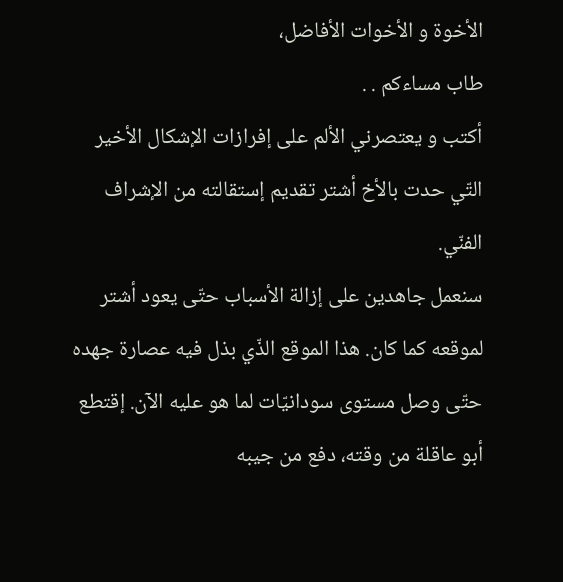الأخوة و الأخوات الأفاضل،
طاب مساءكم . .
أكتب و يعتصرني الألم على إفرازات الإشكال الأخير التّي حدت بالأخ أشتر تقديم إستقالته من الإشراف الفنّي.
سنعمل جاهدين على إزالة الأسباب حتّى يعود أشتر لموقعه كما كان. هذا الموقع الذّي بذل فيه عصارة جهده حتّى وصل مستوى سودانيّات لما هو عليه الآن. إقتطع أبو عاقلة من وقته، دفع من جيبه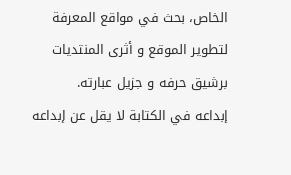الخاص، بحث في مواقع المعرفة لتطوير الموقع و أثرى المنتديات برشيق حرفه و جزيل عبارته.
إبداعه في الكتابة لا يقل عن إبداعه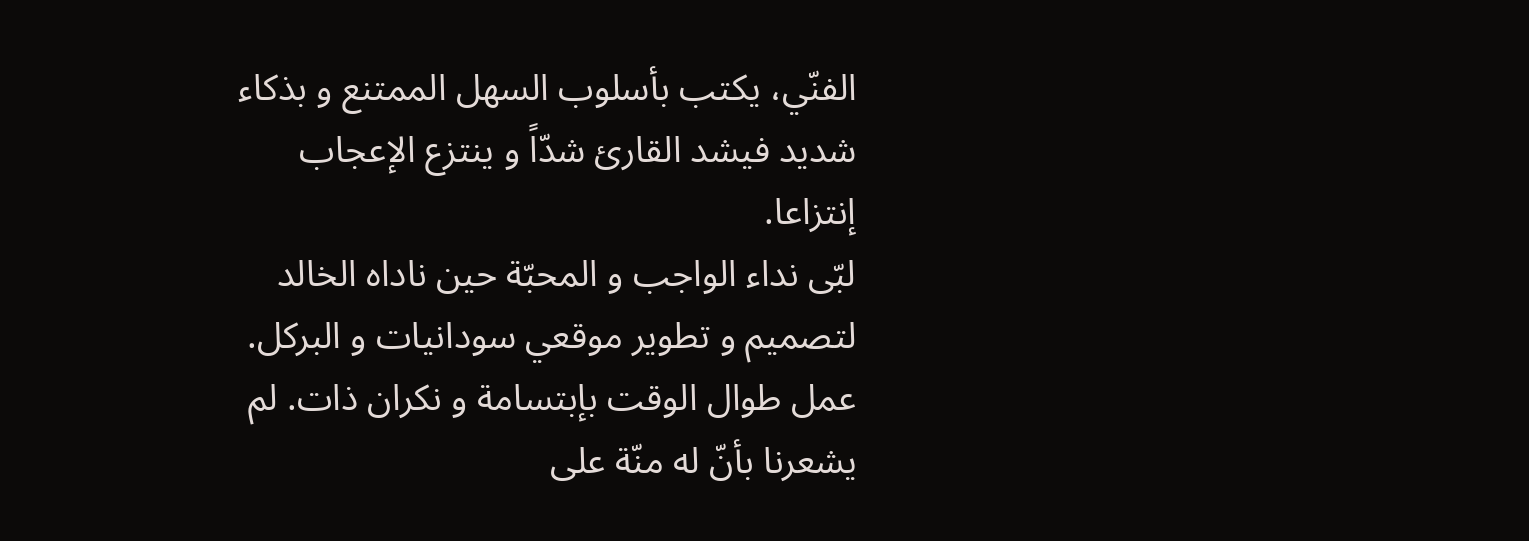الفنّي، يكتب بأسلوب السهل الممتنع و بذكاء شديد فيشد القارئ شدّاً و ينتزع الإعجاب إنتزاعا.
لبّى نداء الواجب و المحبّة حين ناداه الخالد لتصميم و تطوير موقعي سودانيات و البركل. عمل طوال الوقت بإبتسامة و نكران ذات. لم يشعرنا بأنّ له منّة على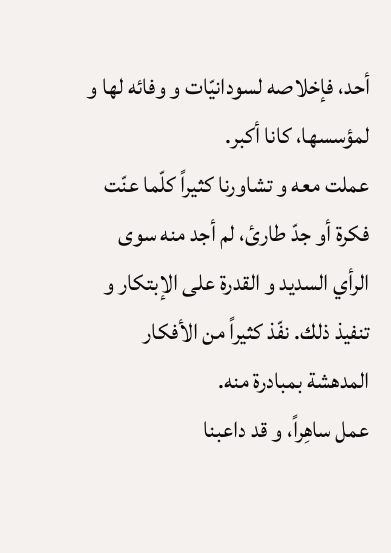أحد، فإخلاصه لسودانيّات و وفائه لها و لمؤسسها، كانا أكبر.
عملت معه و تشاورنا كثيراً كلّما عنّت فكرة أو جدّ طارئ، لم أجد منه سوى الرأي السديد و القدرة على الإبتكار و تنفيذ ذلك. نفّذ كثيراً من الأفكار المدهشة بمبادرة منه.
عمل ساهِراً، و قد داعبنا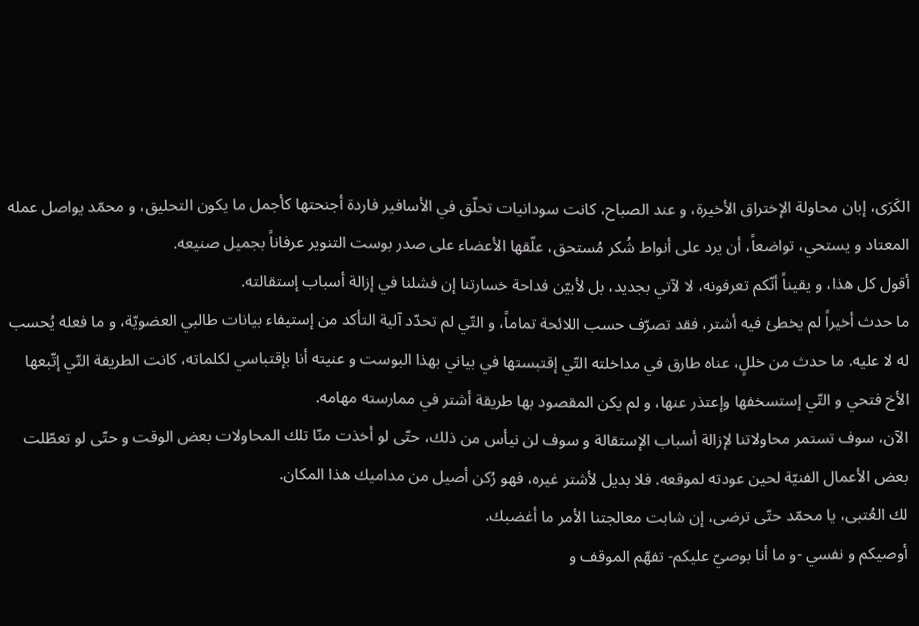الكَرَى، إبان محاولة الإختراق الأخيرة، و عند الصباح، كانت سودانيات تحلّق في الأسافير فاردة أجنحتها كأجمل ما يكون التحليق، و محمّد يواصل عمله المعتاد و يستحي، تواضعاً، أن يرد على أنواط شُكر مُستحق، علّقها الأعضاء على صدر بوست التنوير عرفاناً بجميل صنيعه.
أقول كل هذا، و يقيناً أنّكم تعرفونه، لا لآتي بجديد، بل لأبيّن فداحة خسارتنا إن فشلنا في إزالة أسباب إستقالته.
ما حدث أخيراً لم يخطئ فيه أشتر، فقد تصرّف حسب اللائحة تماماً، و التّي لم تحدّد آلية التأكد من إستيفاء بيانات طالبي العضويّة، و ما فعله يُحسب له لا عليه. ما حدث من خللٍ، عناه طارق في مداخلته التّي إقتبستها في بياني بهذا البوست و عنيته أنا بإقتباسي لكلماته، كانت الطريقة التّي إتّبعها الأخ فتحي و التّي إستسخفها وإعتذر عنها، و لم يكن المقصود بها طريقة أشتر في ممارسته مهامه.
الآن، سوف تستمر محاولاتنا لإزالة أسباب الإستقالة و سوف لن نيأس من ذلك، حتّى لو أخذت منّا تلك المحاولات بعض الوقت و حتّى لو تعطّلت بعض الأعمال الفنيّة لحين عودته لموقعه. فلا بديل لأشتر غيره، فهو رُكن أصيل من مداميك هذا المكان.
لك العُتبى، يا محمّد حتّى ترضى، إن شابت معالجتنا الأمر ما أغضبك.
أوصيكم و نفسي -و ما أنا بوصيّ عليكم- تفهّم الموقف و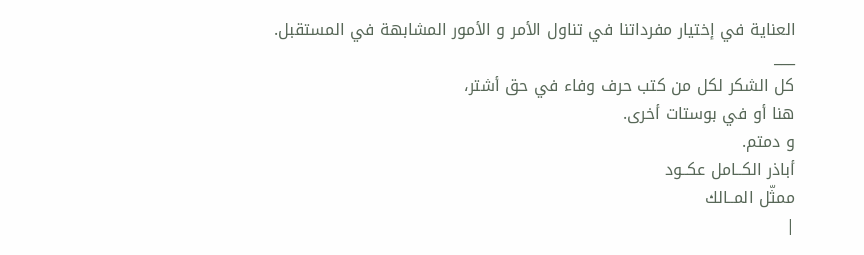العناية في إختيار مفرداتنا في تناول الأمر و الأمور المشابهة في المستقبل.
___
كل الشكر لكل من كتب حرف وفاء في حق أشتر،
هنا أو في بوستات أخرى.
و دمتم.
أباذر الكــامل عكــود
ممثّل المــالك
|